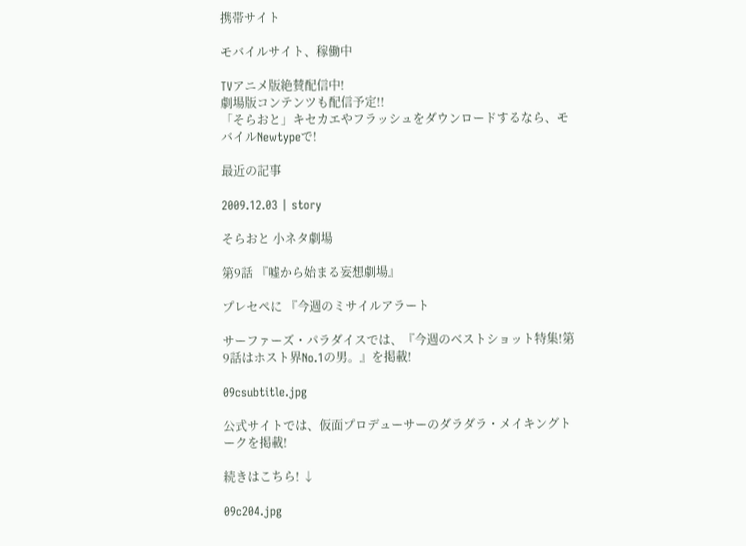携帯サイト

モバイルサイト、稼働中

TVアニメ版絶賛配信中!
劇場版コンテンツも配信予定!!
「そらおと」キセカエやフラッシュをダウンロードするなら、モバイルNewtypeで!

最近の記事

2009.12.03 | story

そらおと 小ネタ劇場

第9話 『嘘から始まる妄想劇場』

プレセペに 『今週のミサイルアラート

サーファーズ・パラダイスでは、『今週のベストショット特集!第9話はホスト界No.1の男。』を掲載!

09csubtitle.jpg

公式サイトでは、仮面プロデューサーのダラダラ・メイキングトークを掲載!

続きはこちら! ↓

09c204.jpg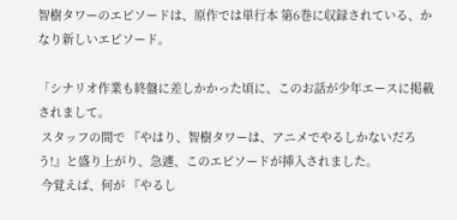智樹タワーのエピソードは、原作では単行本 第6巻に収録されている、かなり新しいエピソード。

「シナリオ作業も終盤に差しかかった頃に、このお話が少年エースに掲載されまして。
 スタッフの間で 『やはり、智樹タワーは、アニメでやるしかないだろう!』と盛り上がり、急遽、このエピソードが挿入されました。
 今覚えば、何が 『やるし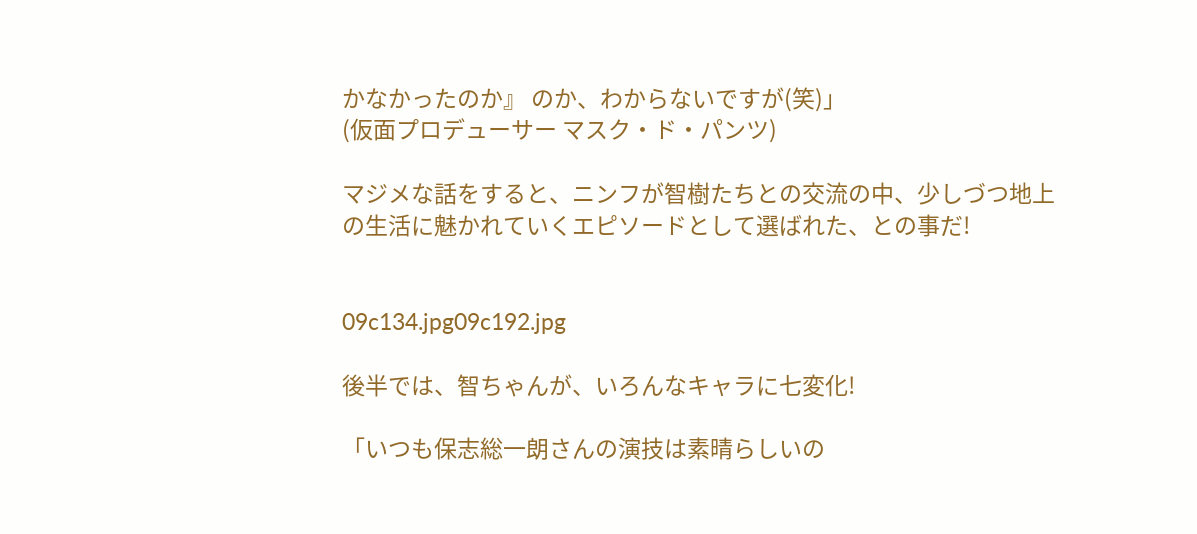かなかったのか』 のか、わからないですが(笑)」
(仮面プロデューサー マスク・ド・パンツ)

マジメな話をすると、ニンフが智樹たちとの交流の中、少しづつ地上の生活に魅かれていくエピソードとして選ばれた、との事だ!


09c134.jpg09c192.jpg

後半では、智ちゃんが、いろんなキャラに七変化!

「いつも保志総一朗さんの演技は素晴らしいの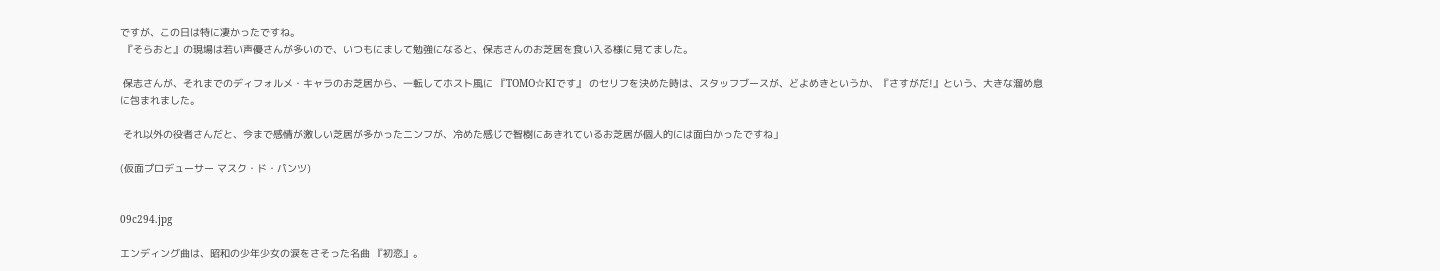ですが、この日は特に凄かったですね。
 『そらおと』の現場は若い声優さんが多いので、いつもにまして勉強になると、保志さんのお芝居を食い入る様に見てました。

 保志さんが、それまでのディフォルメ・キャラのお芝居から、一転してホスト風に 『TOMO☆KIです』 のセリフを決めた時は、スタッフブースが、どよめきというか、『さすがだ!』という、大きな溜め息に包まれました。

 それ以外の役者さんだと、今まで感情が激しい芝居が多かったニンフが、冷めた感じで智樹にあきれているお芝居が個人的には面白かったですね」

(仮面プロデューサー マスク・ド・パンツ)


09c294.jpg

エンディング曲は、昭和の少年少女の涙をさそった名曲 『初恋』。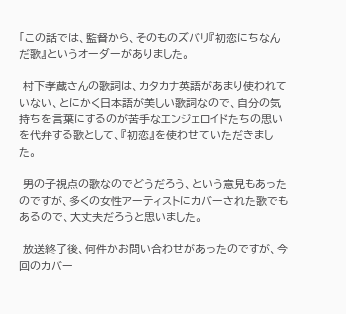「この話では、監督から、そのものズバリ『初恋にちなんだ歌』というオーダーがありました。

 村下孝蔵さんの歌詞は、カタカナ英語があまり使われていない、とにかく日本語が美しい歌詞なので、自分の気持ちを言葉にするのが苦手なエンジェロイドたちの思いを代弁する歌として、『初恋』を使わせていただきました。

 男の子視点の歌なのでどうだろう、という意見もあったのですが、多くの女性アーティストにカバーされた歌でもあるので、大丈夫だろうと思いました。

 放送終了後、何件かお問い合わせがあったのですが、今回のカバー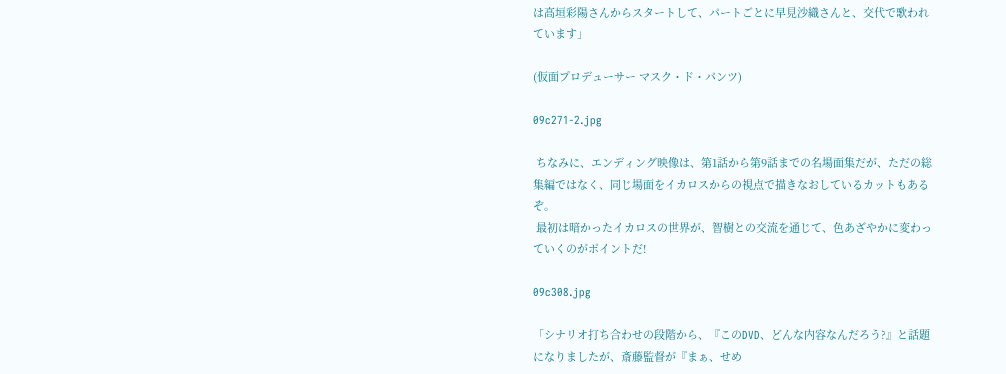は高垣彩陽さんからスタートして、パートごとに早見沙織さんと、交代で歌われています」

(仮面プロデューサー マスク・ド・パンツ)

09c271-2.jpg

 ちなみに、エンディング映像は、第1話から第9話までの名場面集だが、ただの総集編ではなく、同じ場面をイカロスからの視点で描きなおしているカットもあるぞ。
 最初は暗かったイカロスの世界が、智樹との交流を通じて、色あざやかに変わっていくのがポイントだ!

09c308.jpg

「シナリオ打ち合わせの段階から、『このDVD、どんな内容なんだろう?』と話題になりましたが、斎藤監督が『まぁ、せめ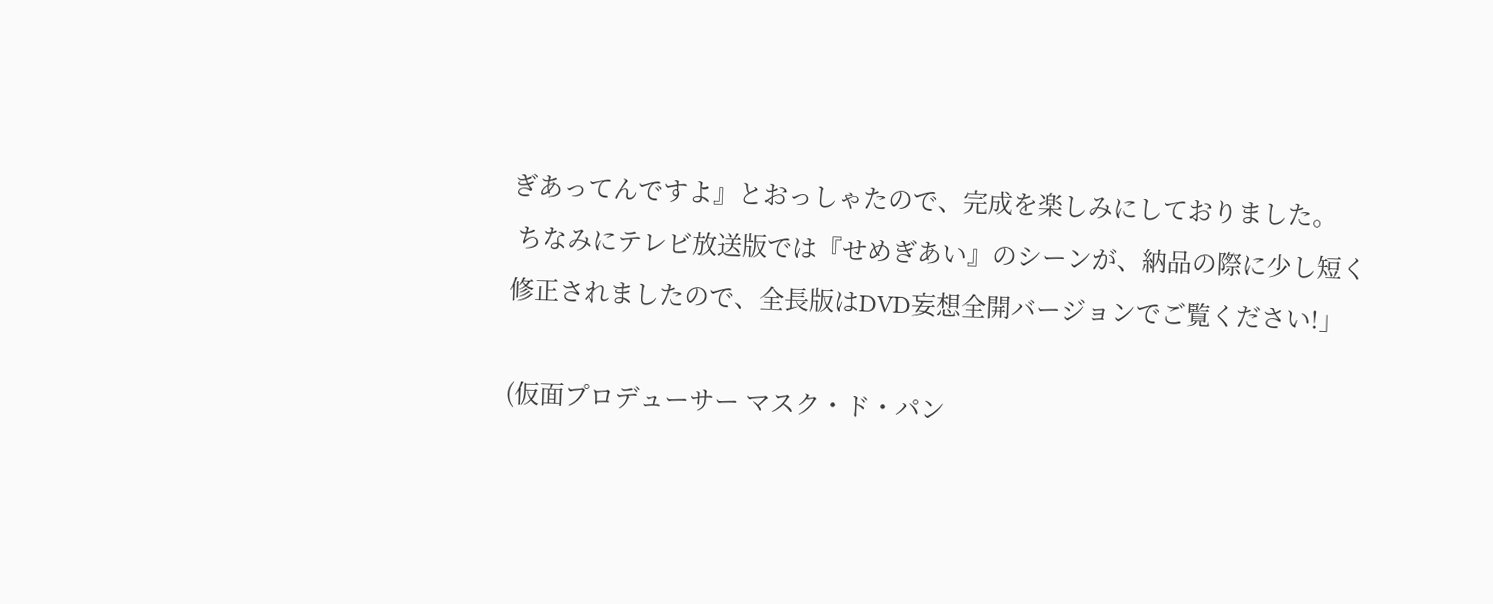ぎあってんですよ』とおっしゃたので、完成を楽しみにしておりました。
 ちなみにテレビ放送版では『せめぎあい』のシーンが、納品の際に少し短く修正されましたので、全長版はDVD妄想全開バージョンでご覧ください!」

(仮面プロデューサー マスク・ド・パン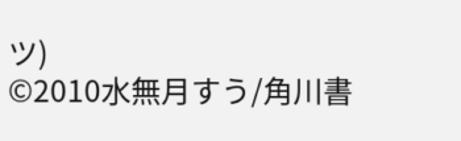ツ)
©2010水無月すう/角川書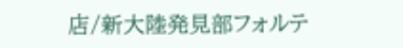店/新大陸発見部フォルテ